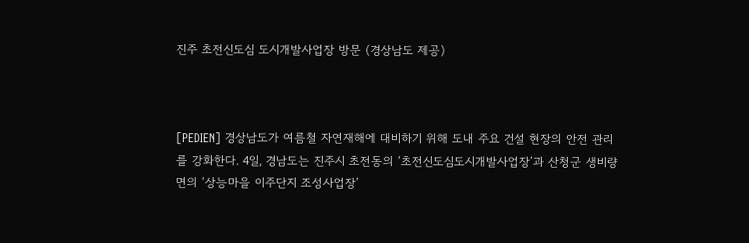진주 초전신도심 도시개발사업장 방문 (경상남도 제공)



[PEDIEN] 경상남도가 여름철 자연재해에 대비하기 위해 도내 주요 건설 현장의 안전 관리를 강화한다. 4일, 경남도는 진주시 초전동의 ‘초전신도심도시개발사업장’과 산청군 생비량면의 ‘상능마을 이주단지 조성사업장’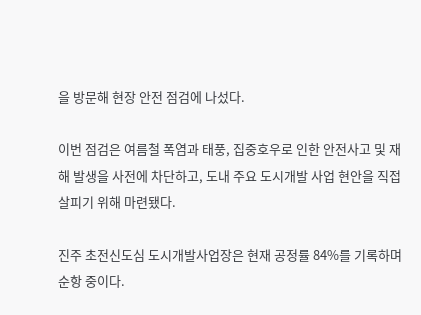을 방문해 현장 안전 점검에 나섰다.

이번 점검은 여름철 폭염과 태풍, 집중호우로 인한 안전사고 및 재해 발생을 사전에 차단하고, 도내 주요 도시개발 사업 현안을 직접 살피기 위해 마련됐다.

진주 초전신도심 도시개발사업장은 현재 공정률 84%를 기록하며 순항 중이다.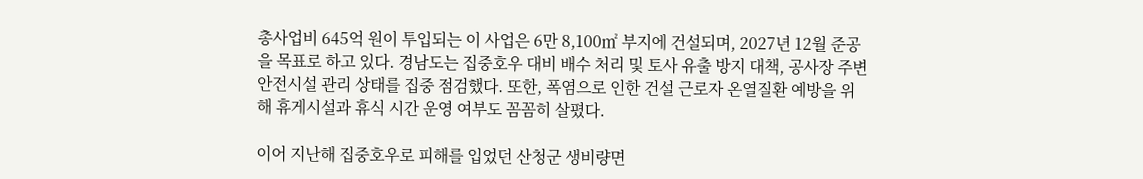총사업비 645억 원이 투입되는 이 사업은 6만 8,100㎡ 부지에 건설되며, 2027년 12월 준공을 목표로 하고 있다. 경남도는 집중호우 대비 배수 처리 및 토사 유출 방지 대책, 공사장 주변 안전시설 관리 상태를 집중 점검했다. 또한, 폭염으로 인한 건설 근로자 온열질환 예방을 위해 휴게시설과 휴식 시간 운영 여부도 꼼꼼히 살폈다.

이어 지난해 집중호우로 피해를 입었던 산청군 생비량면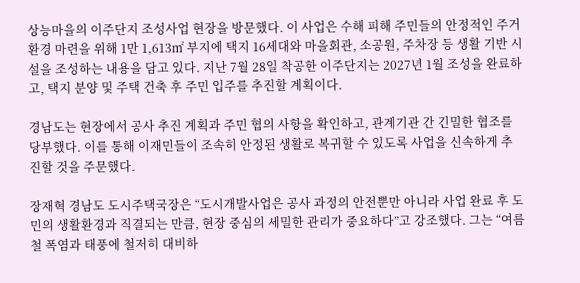상능마을의 이주단지 조성사업 현장을 방문했다. 이 사업은 수해 피해 주민들의 안정적인 주거 환경 마련을 위해 1만 1,613㎡ 부지에 택지 16세대와 마을회관, 소공원, 주차장 등 생활 기반 시설을 조성하는 내용을 담고 있다. 지난 7월 28일 착공한 이주단지는 2027년 1월 조성을 완료하고, 택지 분양 및 주택 건축 후 주민 입주를 추진할 계획이다.

경남도는 현장에서 공사 추진 계획과 주민 협의 사항을 확인하고, 관계기관 간 긴밀한 협조를 당부했다. 이를 통해 이재민들이 조속히 안정된 생활로 복귀할 수 있도록 사업을 신속하게 추진할 것을 주문했다.

장재혁 경남도 도시주택국장은 “도시개발사업은 공사 과정의 안전뿐만 아니라 사업 완료 후 도민의 생활환경과 직결되는 만큼, 현장 중심의 세밀한 관리가 중요하다”고 강조했다. 그는 “여름철 폭염과 태풍에 철저히 대비하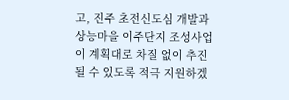고, 진주 초전신도심 개발과 상능마을 이주단지 조성사업이 계획대로 차질 없이 추진될 수 있도록 적극 지원하겠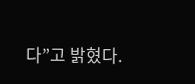다”고 밝혔다.